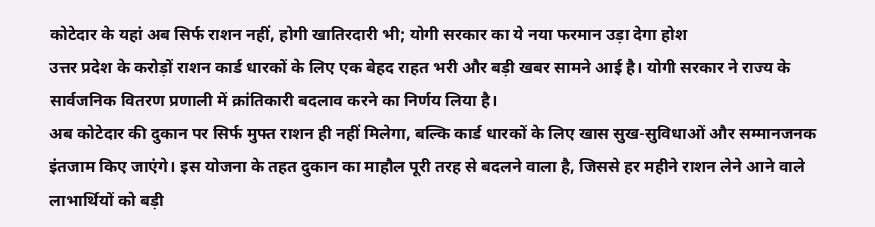कोटेदार के यहां अब सिर्फ राशन नहीं, होगी खातिरदारी भी; योगी सरकार का ये नया फरमान उड़ा देगा होश
उत्तर प्रदेश के करोड़ों राशन कार्ड धारकों के लिए एक बेहद राहत भरी और बड़ी खबर सामने आई है। योगी सरकार ने राज्य के सार्वजनिक वितरण प्रणाली में क्रांतिकारी बदलाव करने का निर्णय लिया है।
अब कोटेदार की दुकान पर सिर्फ मुफ्त राशन ही नहीं मिलेगा, बल्कि कार्ड धारकों के लिए खास सुख-सुविधाओं और सम्मानजनक इंतजाम किए जाएंगे। इस योजना के तहत दुकान का माहौल पूरी तरह से बदलने वाला है, जिससे हर महीने राशन लेने आने वाले लाभार्थियों को बड़ी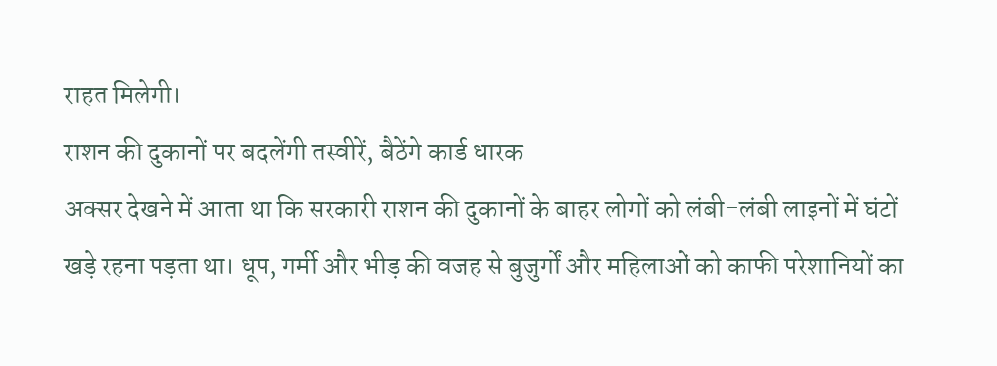राहत मिलेगी।
राशन की दुकानों पर बदलेंगी तस्वीरें, बैठेंगे कार्ड धारक
अक्सर देखने में आता था कि सरकारी राशन की दुकानों के बाहर लोगों को लंबी-लंबी लाइनों में घंटों खड़े रहना पड़ता था। धूप, गर्मी और भीड़ की वजह से बुजुर्गों और महिलाओं को काफी परेशानियों का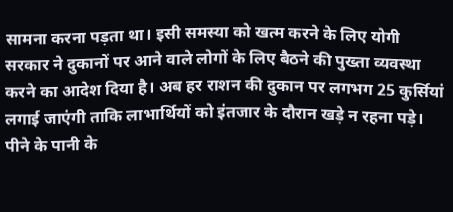सामना करना पड़ता था। इसी समस्या को खत्म करने के लिए योगी सरकार ने दुकानों पर आने वाले लोगों के लिए बैठने की पुख्ता व्यवस्था करने का आदेश दिया है। अब हर राशन की दुकान पर लगभग 25 कुर्सियां लगाई जाएंगी ताकि लाभार्थियों को इंतजार के दौरान खड़े न रहना पड़े।
पीने के पानी के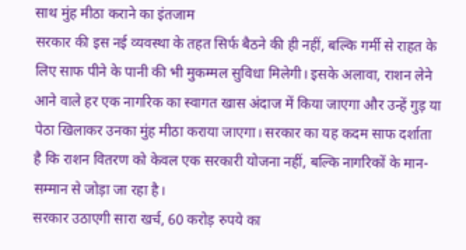साथ मुंह मीठा कराने का इंतजाम
सरकार की इस नई व्यवस्था के तहत सिर्फ बैठने की ही नहीं, बल्कि गर्मी से राहत के लिए साफ पीने के पानी की भी मुकम्मल सुविधा मिलेगी। इसके अलावा, राशन लेने आने वाले हर एक नागरिक का स्वागत खास अंदाज में किया जाएगा और उन्हें गुड़ या पेठा खिलाकर उनका मुंह मीठा कराया जाएगा। सरकार का यह कदम साफ दर्शाता है कि राशन वितरण को केवल एक सरकारी योजना नहीं, बल्कि नागरिकों के मान-सम्मान से जोड़ा जा रहा है।
सरकार उठाएगी सारा खर्च, 60 करोड़ रुपये का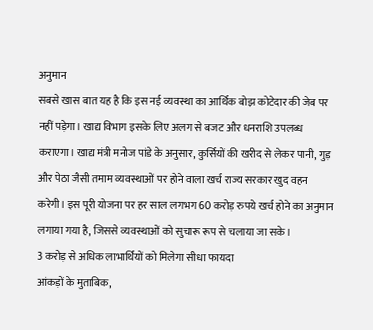अनुमान
सबसे खास बात यह है कि इस नई व्यवस्था का आर्थिक बोझ कोटेदार की जेब पर नहीं पड़ेगा। खाद्य विभाग इसके लिए अलग से बजट और धनराशि उपलब्ध कराएगा। खाद्य मंत्री मनोज पांडे के अनुसार, कुर्सियों की खरीद से लेकर पानी, गुड़ और पेठा जैसी तमाम व्यवस्थाओं पर होने वाला खर्च राज्य सरकार खुद वहन करेगी। इस पूरी योजना पर हर साल लगभग 60 करोड़ रुपये खर्च होने का अनुमान लगाया गया है, जिससे व्यवस्थाओं को सुचारू रूप से चलाया जा सके।
3 करोड़ से अधिक लाभार्थियों को मिलेगा सीधा फायदा
आंकड़ों के मुताबिक,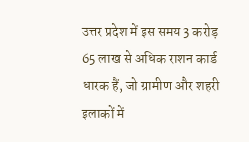उत्तर प्रदेश में इस समय 3 करोड़ 65 लाख से अधिक राशन कार्ड धारक हैं, जो ग्रामीण और शहरी इलाकों में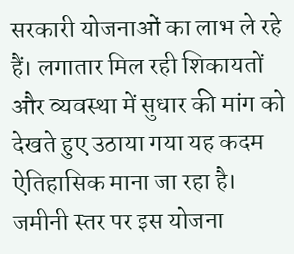सरकारी योजनाओं का लाभ ले रहे हैं। लगातार मिल रही शिकायतों और व्यवस्था में सुधार की मांग को देखते हुए उठाया गया यह कदम ऐतिहासिक माना जा रहा है। जमीनी स्तर पर इस योजना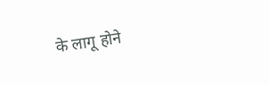के लागू होने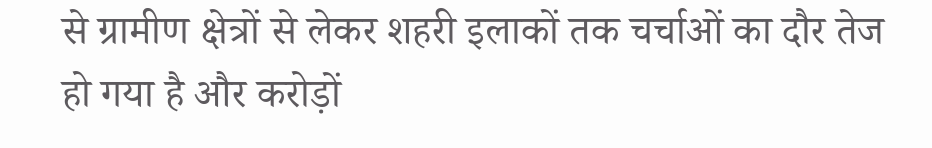से ग्रामीण क्षेत्रों से लेकर शहरी इलाकों तक चर्चाओं का दौर तेज हो गया है और करोड़ों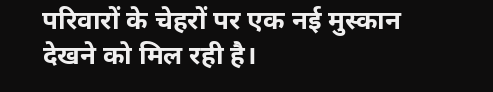परिवारों के चेहरों पर एक नई मुस्कान देखने को मिल रही है।